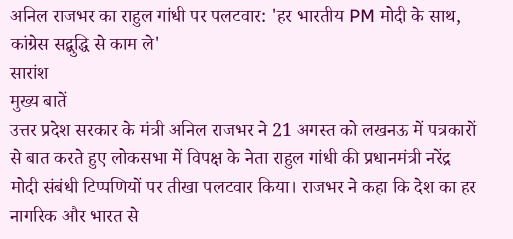अनिल राजभर का राहुल गांधी पर पलटवार: 'हर भारतीय PM मोदी के साथ, कांग्रेस सद्बुद्धि से काम ले'
सारांश
मुख्य बातें
उत्तर प्रदेश सरकार के मंत्री अनिल राजभर ने 21 अगस्त को लखनऊ में पत्रकारों से बात करते हुए लोकसभा में विपक्ष के नेता राहुल गांधी की प्रधानमंत्री नरेंद्र मोदी संबंधी टिप्पणियों पर तीखा पलटवार किया। राजभर ने कहा कि देश का हर नागरिक और भारत से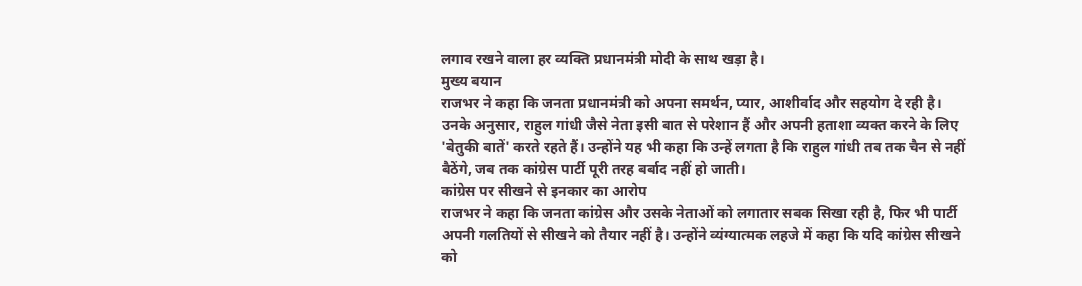लगाव रखने वाला हर व्यक्ति प्रधानमंत्री मोदी के साथ खड़ा है।
मुख्य बयान
राजभर ने कहा कि जनता प्रधानमंत्री को अपना समर्थन, प्यार, आशीर्वाद और सहयोग दे रही है। उनके अनुसार, राहुल गांधी जैसे नेता इसी बात से परेशान हैं और अपनी हताशा व्यक्त करने के लिए 'बेतुकी बातें' करते रहते हैं। उन्होंने यह भी कहा कि उन्हें लगता है कि राहुल गांधी तब तक चैन से नहीं बैठेंगे, जब तक कांग्रेस पार्टी पूरी तरह बर्बाद नहीं हो जाती।
कांग्रेस पर सीखने से इनकार का आरोप
राजभर ने कहा कि जनता कांग्रेस और उसके नेताओं को लगातार सबक सिखा रही है, फिर भी पार्टी अपनी गलतियों से सीखने को तैयार नहीं है। उन्होंने व्यंग्यात्मक लहजे में कहा कि यदि कांग्रेस सीखने को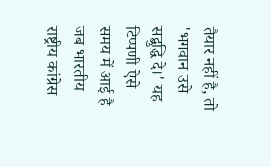तैयार नहीं है, तो 'भगवान उसे सद्बुद्धि दे।' यह टिप्पणी ऐसे समय में आई है जब भारतीय राष्ट्रीय कांग्रेस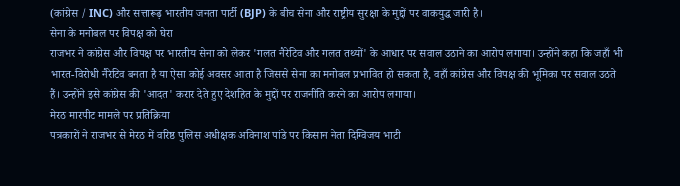(कांग्रेस / INC) और सत्तारूढ़ भारतीय जनता पार्टी (BJP) के बीच सेना और राष्ट्रीय सुरक्षा के मुद्दों पर वाकयुद्ध जारी है।
सेना के मनोबल पर विपक्ष को घेरा
राजभर ने कांग्रेस और विपक्ष पर भारतीय सेना को लेकर 'गलत नैरेटिव और गलत तथ्यों' के आधार पर सवाल उठाने का आरोप लगाया। उन्होंने कहा कि जहाँ भी भारत-विरोधी नैरेटिव बनता है या ऐसा कोई अवसर आता है जिससे सेना का मनोबल प्रभावित हो सकता है, वहाँ कांग्रेस और विपक्ष की भूमिका पर सवाल उठते हैं। उन्होंने इसे कांग्रेस की 'आदत' करार देते हुए देशहित के मुद्दों पर राजनीति करने का आरोप लगाया।
मेरठ मारपीट मामले पर प्रतिक्रिया
पत्रकारों ने राजभर से मेरठ में वरिष्ठ पुलिस अधीक्षक अविनाश पांडे पर किसान नेता दिग्विजय भाटी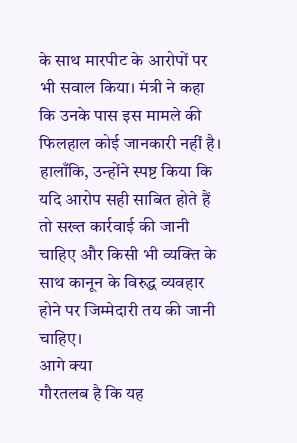के साथ मारपीट के आरोपों पर भी सवाल किया। मंत्री ने कहा कि उनके पास इस मामले की फिलहाल कोई जानकारी नहीं है। हालाँकि, उन्होंने स्पष्ट किया कि यदि आरोप सही साबित होते हैं तो सख्त कार्रवाई की जानी चाहिए और किसी भी व्यक्ति के साथ कानून के विरुद्ध व्यवहार होने पर जिम्मेदारी तय की जानी चाहिए।
आगे क्या
गौरतलब है कि यह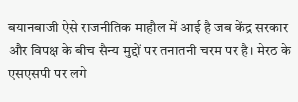बयानबाजी ऐसे राजनीतिक माहौल में आई है जब केंद्र सरकार और विपक्ष के बीच सैन्य मुद्दों पर तनातनी चरम पर है। मेरठ के एसएसपी पर लगे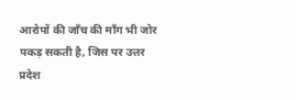आरोपों की जाँच की माँग भी जोर पकड़ सकती है, जिस पर उत्तर प्रदेश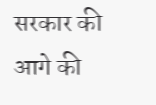सरकार की आगे की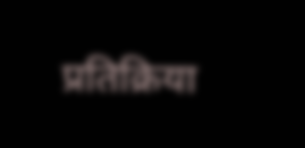प्रतिक्रिया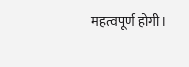महत्वपूर्ण होगी।